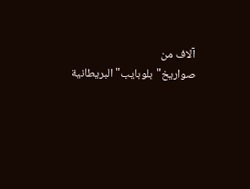آلاف من صواريخ"بلوبايب"البريطانية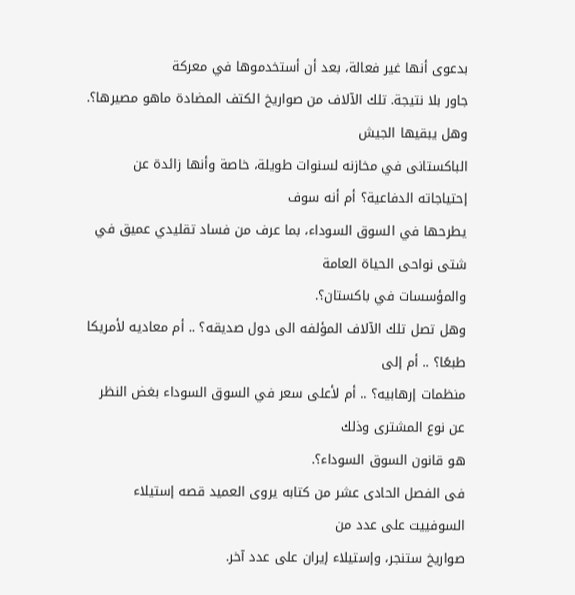بدعوى أنها غير فعالة، بعد أن أستخدموها في معركة
جاور بلا نتيجة. تلك الآلاف من صواريخ الكتف المضادة ماهو مصيرها؟. وهل يبقيها الجيش
الباكستانى في مخازنه لسنوات طويلة، خاصة وأنها زائدة عن إحتياجاته الدفاعية؟ أم أنه سوف
يطرحها في السوق السوداء، بما عرف من فساد تقليدي عميق في شتى نواحى الحياة العامة
والمؤسسات في باكستان؟.
وهل تصل تلك الآلاف المؤلفه الى دول صديقه؟ .. أم معاديه لأمريكا طبعًا؟ .. أم إلى
منظمات إرهابيه؟ .. أم لأعلى سعر في السوق السوداء بغض النظر عن نوع المشترى وذلك
هو قانون السوق السوداء؟.
فى الفصل الحادى عشر من كتابه يروى العميد قصه إستيلاء السوفييت على عدد من
صواريخ ستنجر، وإستيلاء إيران على عدد آخر.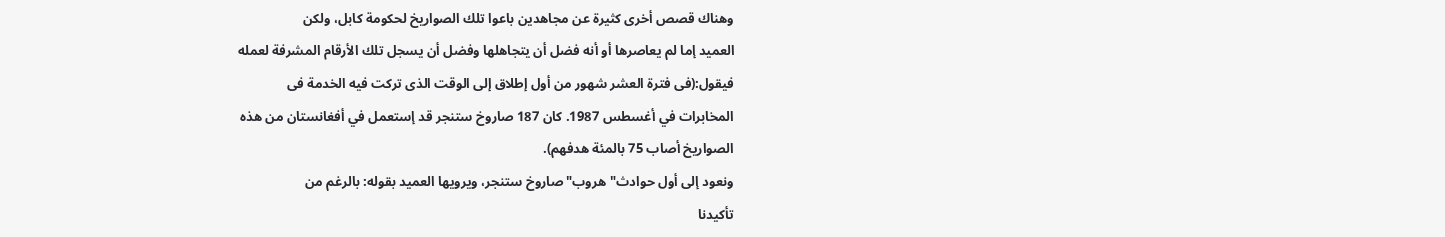وهناك قصص أخرى كثيرة عن مجاهدين باعوا تلك الصواريخ لحكومة كابل، ولكن
العميد إما لم يعاصرها أو أنه فضل أن يتجاهلها وفضل أن يسجل تلك الأرقام المشرفة لعمله
فيقول:(فى فترة العشر شهور من أول إطلاق إلى الوقت الذى تركت فيه الخدمة فى
المخابرات في أغسطس 1987. كان 187 صاروخ ستنجر قد إستعمل في أفغانستان من هذه
الصواريخ أصاب 75 بالمئة هدفهم).
ونعود إلى أول حوادث"هروب"صاروخ ستنجر، ويرويها العميد بقوله: بالرغم من
تأكيدنا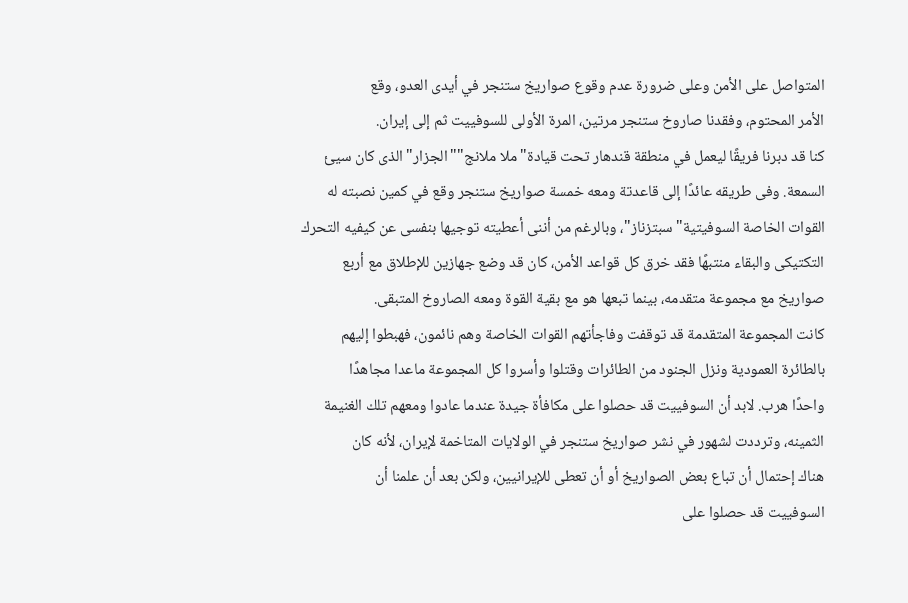المتواصل على الأمن وعلى ضرورة عدم وقوع صواريخ ستنجر في أيدى العدو، وقع
الأمر المحتوم، وفقدنا صاروخ ستنجر مرتين، المرة الأولى للسوفييت ثم إلى إيران.
كنا قد دبرنا فريقًا ليعمل في منطقة قندهار تحت قيادة"ملا ملانج""الجزار"الذى كان سيئ
السمعة. وفى طريقه عائدًا إلى قاعدتة ومعه خمسة صواريخ ستنجر وقع في كمين نصبته له
القوات الخاصة السوفيتية"سبتزناز"، وبالرغم من أننى أعطيته توجيها بنفسى عن كيفيه التحرك
التكتيكى والبقاء منتبهًا فقد خرق كل قواعد الأمن، كان قد وضع جهازين للإطلاق مع أربع
صواريخ مع مجموعة متقدمه، بينما تبعها هو مع بقية القوة ومعه الصاروخ المتبقى.
كانت المجموعة المتقدمة قد توقفت وفاجأتهم القوات الخاصة وهم نائمون، فهبطوا إليهم
بالطائرة العمودية ونزل الجنود من الطائرات وقتلوا وأسروا كل المجموعة ماعدا مجاهدًا
واحدًا هرب. لابد أن السوفييت قد حصلوا على مكافأة جيدة عندما عادوا ومعهم تلك الغنيمة
الثمينه، وترددت لشهور في نشر صواريخ ستنجر في الولايات المتاخمة لإيران، لأنه كان
هناك إحتمال أن تباع بعض الصواريخ أو أن تعطى للإيرانيين، ولكن بعد أن علمنا أن
السوفييت قد حصلوا على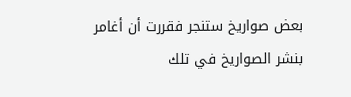بعض صواريخ ستنجر فقررت أن أغامر بنشر الصواريخ في تلك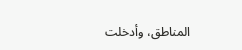المناطق، وأدخلت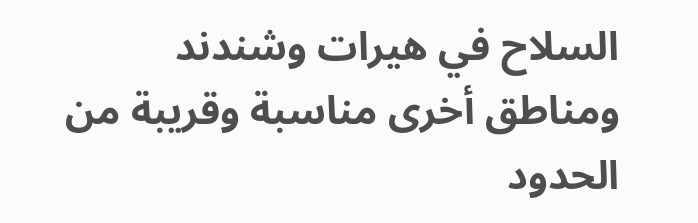السلاح في هيرات وشندند ومناطق أخرى مناسبة وقريبة من الحدود